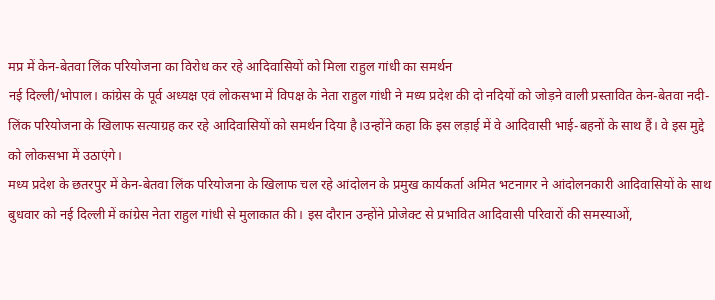मप्र में केन-बेतवा लिंक परियोजना का विरोध कर रहे आदिवासियों को मिला राहुल गांधी का समर्थन
नई दिल्ली/भोपाल। कांग्रेस के पूर्व अध्यक्ष एवं लोकसभा में विपक्ष के नेता राहुल गांधी ने मध्य प्रदेश की दो नदियों को जोड़ने वाली प्रस्तावित केन-बेतवा नदी-लिंक परियोजना के खिलाफ सत्याग्रह कर रहे आदिवासियों को समर्थन दिया है।उन्होंने कहा कि इस लड़ाई में वे आदिवासी भाई-बहनों के साथ हैं। वे इस मुद्दे को लोकसभा में उठाएंगे।
मध्य प्रदेश के छतरपुर में केन-बेतवा लिंक परियोजना के खिलाफ चल रहे आंदोलन के प्रमुख कार्यकर्ता अमित भटनागर ने आंदोलनकारी आदिवासियों के साथ बुधवार को नई दिल्ली में कांग्रेस नेता राहुल गांधी से मुलाकात की। इस दौरान उन्होंने प्रोजेक्ट से प्रभावित आदिवासी परिवारों की समस्याओं,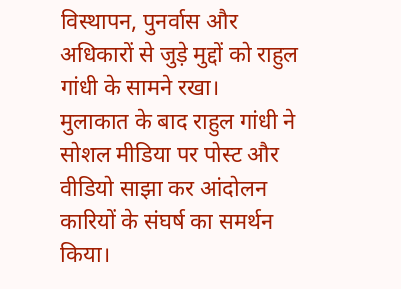विस्थापन, पुनर्वास और अधिकारों से जुड़े मुद्दों को राहुल गांधी के सामने रखा।
मुलाकात के बाद राहुल गांधी ने सोशल मीडिया पर पोस्ट और वीडियो साझा कर आंदोलन कारियों के संघर्ष का समर्थन किया।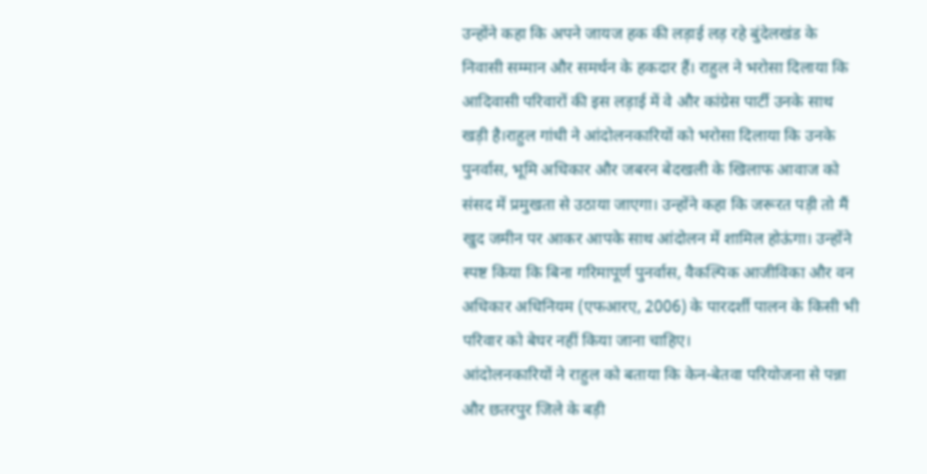उन्होंने कहा कि अपने जायज हक की लड़ाई लड़ रहे बुंदेलखंड के निवासी सम्मान और समर्थन के हकदार हैं। राहुल ने भरोसा दिलाया कि आदिवासी परिवारों की इस लड़ाई में वे और कांग्रेस पार्टी उनके साथ खड़ी है।राहुल गांधी ने आंदोलनकारियों को भरोसा दिलाया कि उनके पुनर्वास, भूमि अधिकार और जबरन बेदखली के खिलाफ आवाज को संसद में प्रमुखता से उठाया जाएगा। उन्होंने कहा कि जरूरत पड़ी तो मैं खुद जमीन पर आकर आपके साथ आंदोलन में शामिल होऊंगा। उन्होंने स्पष्ट किया कि बिना गरिमापूर्ण पुनर्वास, वैकल्पिक आजीविका और वन अधिकार अधिनियम (एफआरए, 2006) के पारदर्शी पालन के किसी भी परिवार को बेघर नहीं किया जाना चाहिए।
आंदोलनकारियों ने राहुल को बताया कि केन-बेतवा परियोजना से पन्ना और छतरपुर जिले के बड़ी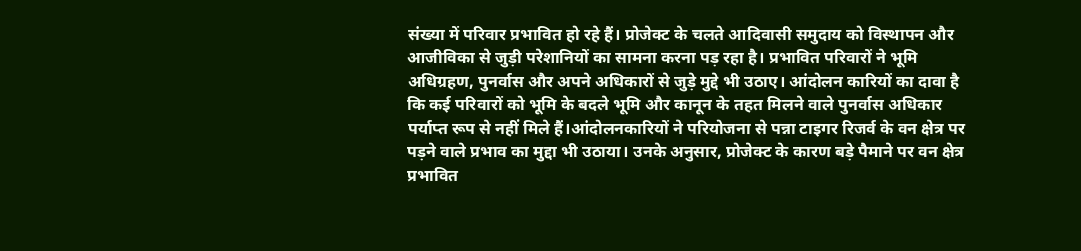संख्या में परिवार प्रभावित हो रहे हैं। प्रोजेक्ट के चलते आदिवासी समुदाय को विस्थापन और आजीविका से जुड़ी परेशानियों का सामना करना पड़ रहा है। प्रभावित परिवारों ने भूमि अधिग्रहण, पुनर्वास और अपने अधिकारों से जुड़े मुद्दे भी उठाए। आंदोलन कारियों का दावा है कि कई परिवारों को भूमि के बदले भूमि और कानून के तहत मिलने वाले पुनर्वास अधिकार पर्याप्त रूप से नहीं मिले हैं।आंदोलनकारियों ने परियोजना से पन्ना टाइगर रिजर्व के वन क्षेत्र पर पड़ने वाले प्रभाव का मुद्दा भी उठाया। उनके अनुसार, प्रोजेक्ट के कारण बड़े पैमाने पर वन क्षेत्र प्रभावित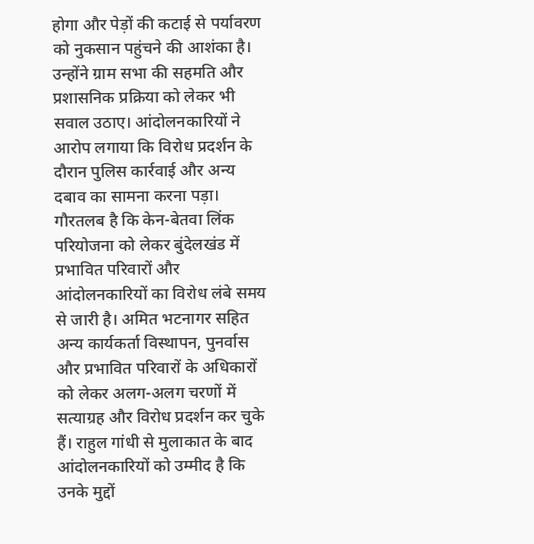होगा और पेड़ों की कटाई से पर्यावरण को नुकसान पहुंचने की आशंका है। उन्होंने ग्राम सभा की सहमति और प्रशासनिक प्रक्रिया को लेकर भी सवाल उठाए। आंदोलनकारियों ने आरोप लगाया कि विरोध प्रदर्शन के दौरान पुलिस कार्रवाई और अन्य दबाव का सामना करना पड़ा।
गौरतलब है कि केन-बेतवा लिंक परियोजना को लेकर बुंदेलखंड में प्रभावित परिवारों और आंदोलनकारियों का विरोध लंबे समय से जारी है। अमित भटनागर सहित अन्य कार्यकर्ता विस्थापन, पुनर्वास और प्रभावित परिवारों के अधिकारों को लेकर अलग-अलग चरणों में सत्याग्रह और विरोध प्रदर्शन कर चुके हैं। राहुल गांधी से मुलाकात के बाद आंदोलनकारियों को उम्मीद है कि उनके मुद्दों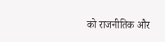को राजनीतिक और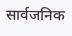सार्वजनिक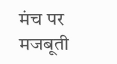मंच पर मजबूती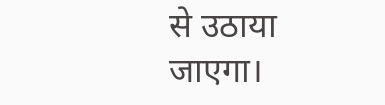से उठाया जाएगा।